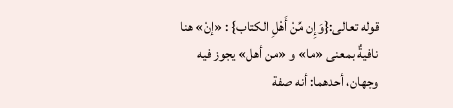قوله تعالى:{وَإِن مِّنْ أَهْلِ الكتاب} : «إنْ» هنا نافيةٌ بمعنى «ما» و «من أهل» يجوز فيه وجهان، أحدهما: أنه صفة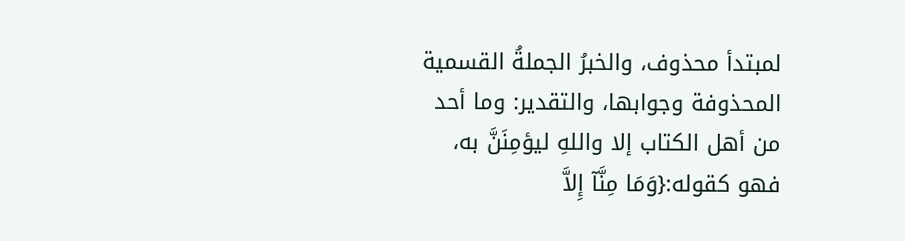لمبتدأ محذوف، والخبرُ الجملةُ القسمية المحذوفة وجوابها، والتقدير: وما أحد من أهل الكتاب إلا واللهِ ليؤمِنَنَّ به، فهو كقوله:{وَمَا مِنَّآ إِلاَّ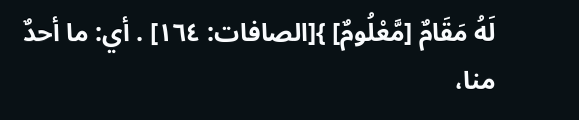لَهُ مَقَامٌ [مَّعْلُومٌ] }[الصافات: ١٦٤] . أي: ما أحدٌ منا،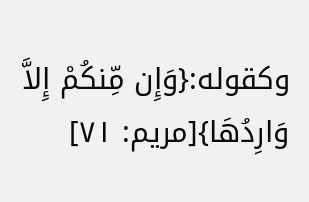وكقوله:{وَإِن مِّنكُمْ إِلاَّ وَارِدُهَا}[مريم: ٧١]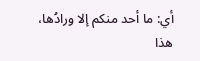أي: ما أحد منكم إلا ورادُها، هذا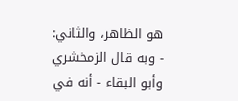هو الظاهر، والثاني: - وبه قال الزمخشري وأبو البقاء - أنه في